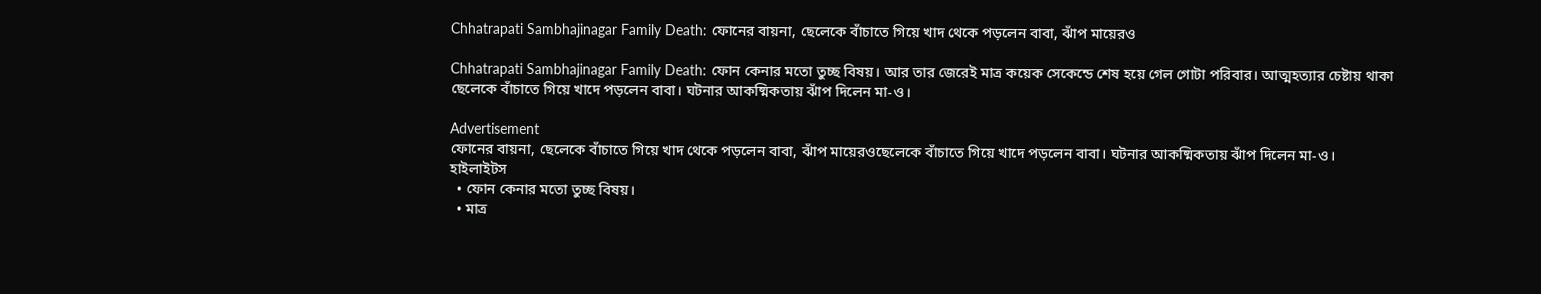Chhatrapati Sambhajinagar Family Death: ফোনের বায়না, ছেলেকে বাঁচাতে গিয়ে খাদ থেকে পড়লেন বাবা, ঝাঁপ মায়েরও

Chhatrapati Sambhajinagar Family Death: ফোন কেনার মতো তুচ্ছ বিষয়। আর তার জেরেই মাত্র কয়েক সেকেন্ডে শেষ হয়ে গেল গোটা পরিবার। আত্মহত্যার চেষ্টায় থাকা ছেলেকে বাঁচাতে গিয়ে খাদে পড়লেন বাবা। ঘটনার আকষ্মিকতায় ঝাঁপ দিলেন মা-ও।

Advertisement
ফোনের বায়না, ছেলেকে বাঁচাতে গিয়ে খাদ থেকে পড়লেন বাবা, ঝাঁপ মায়েরওছেলেকে বাঁচাতে গিয়ে খাদে পড়লেন বাবা। ঘটনার আকষ্মিকতায় ঝাঁপ দিলেন মা-ও।
হাইলাইটস
  • ফোন কেনার মতো তুচ্ছ বিষয়।
  • মাত্র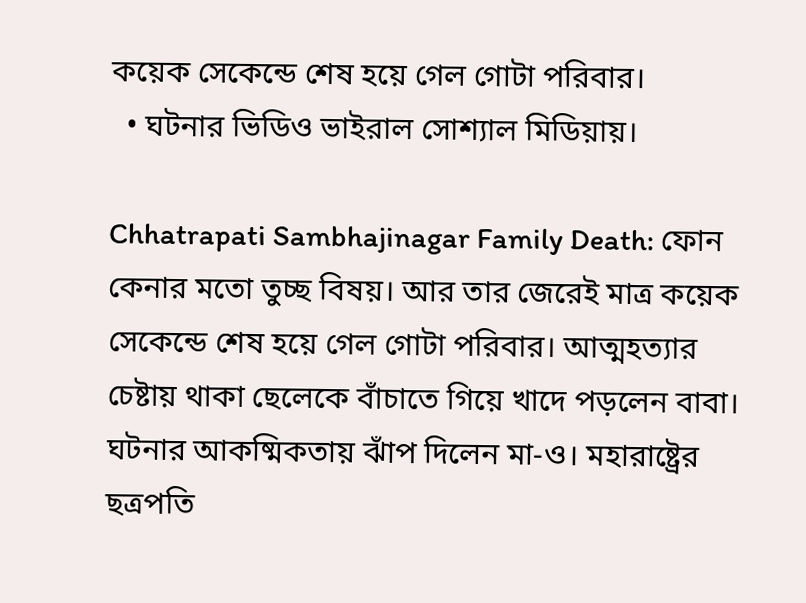কয়েক সেকেন্ডে শেষ হয়ে গেল গোটা পরিবার।
  • ঘটনার ভিডিও ভাইরাল সোশ্যাল মিডিয়ায়।

Chhatrapati Sambhajinagar Family Death: ফোন কেনার মতো তুচ্ছ বিষয়। আর তার জেরেই মাত্র কয়েক সেকেন্ডে শেষ হয়ে গেল গোটা পরিবার। আত্মহত্যার চেষ্টায় থাকা ছেলেকে বাঁচাতে গিয়ে খাদে পড়লেন বাবা। ঘটনার আকষ্মিকতায় ঝাঁপ দিলেন মা-ও। মহারাষ্ট্রের ছত্রপতি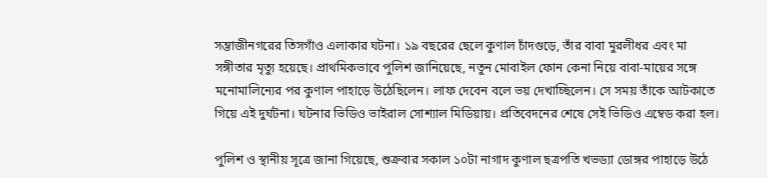সম্ভাজীনগরের তিসগাঁও এলাকার ঘটনা। ১৯ বছরের ছেলে কুণাল চাঁদগুড়ে, তাঁর বাবা মুরলীধর এবং মা সঙ্গীতার মৃত্যু হয়েছে। প্রাথমিকভাবে পুলিশ জানিয়েছে, নতুন মোবাইল ফোন কেনা নিয়ে বাবা-মায়ের সঙ্গে মনোমালিন্যের পর কুণাল পাহাড়ে উঠেছিলেন। লাফ দেবেন বলে ভয় দেখাচ্ছিলেন। সে সময় তাঁকে আটকাতে গিয়ে এই দুর্ঘটনা। ঘটনার ভিডিও ভাইরাল সোশ্যাল মিডিয়ায়। প্রতিবেদনের শেষে সেই ভিডিও এম্বেড করা হল।

পুলিশ ও স্থানীয় সূত্রে জানা গিয়েছে, শুক্রবার সকাল ১০টা নাগাদ কুণাল ছত্রপতি খভড্যা ডোঙ্গর পাহাড়ে উঠে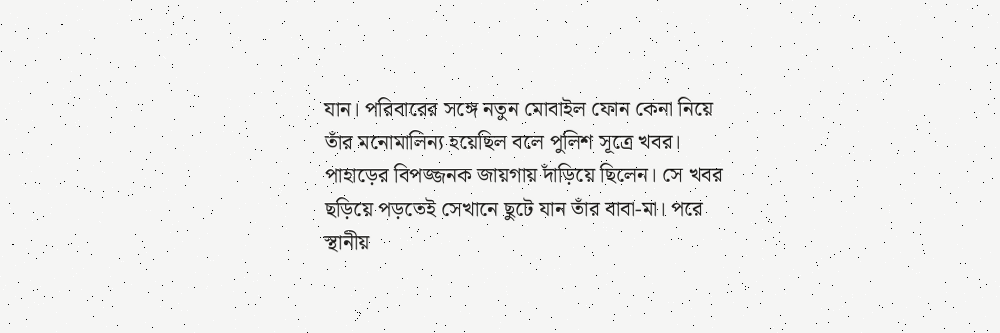যান। পরিবারের সঙ্গে নতুন মোবাইল ফোন কেনা নিয়ে তাঁর মনোমালিন্য হয়েছিল বলে পুলিশ সূত্রে খবর। পাহাড়ের বিপজ্জনক জায়গায় দাঁড়িয়ে ছিলেন। সে খবর ছড়িয়ে পড়তেই সেখানে ছুটে যান তাঁর বাবা-মা। পরে স্থানীয়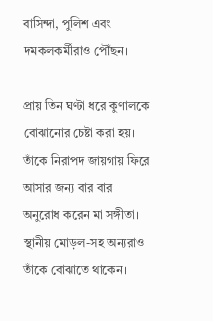বাসিন্দা, পুলিশ এবং দমকলকর্মীরাও পৌঁছন।

প্রায় তিন ঘণ্টা ধরে কুণালকে বোঝানোর চেষ্টা করা হয়। তাঁকে নিরাপদ জায়গায় ফিরে আসার জন্য বার বার অনুরোধ করেন মা সঙ্গীতা। স্থানীয় মোড়ল-সহ অন্যরাও তাঁকে বোঝাতে থাকেন।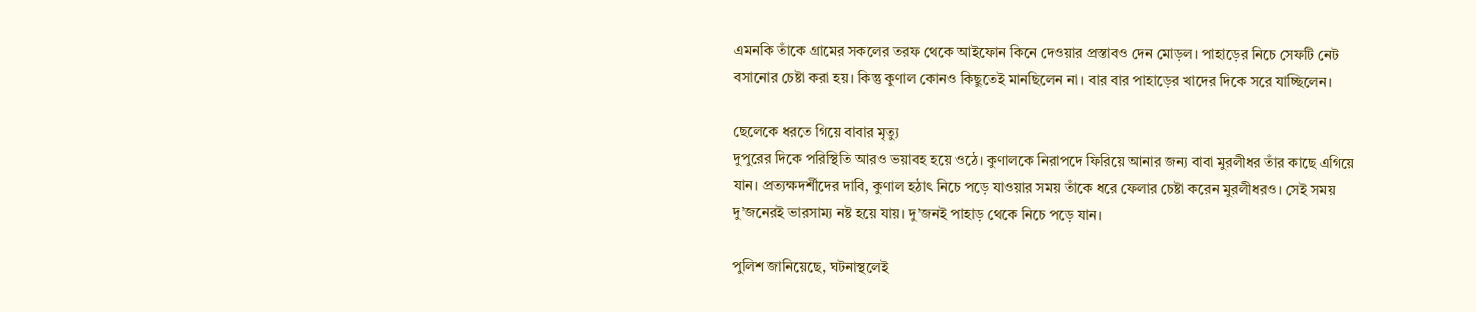এমনকি তাঁকে গ্রামের সকলের তরফ থেকে আইফোন কিনে দেওয়ার প্রস্তাবও দেন মোড়ল। পাহাড়ের নিচে সেফটি নেট বসানোর চেষ্টা করা হয়। কিন্তু কুণাল কোনও কিছুতেই মানছিলেন না। বার বার পাহাড়ের খাদের দিকে সরে যাচ্ছিলেন।

ছেলেকে ধরতে গিয়ে বাবার মৃত্যু
দুপুরের দিকে পরিস্থিতি আরও ভয়াবহ হয়ে ওঠে। কুণালকে নিরাপদে ফিরিয়ে আনার জন্য বাবা মুরলীধর তাঁর কাছে এগিয়ে যান। প্রত্যক্ষদর্শীদের দাবি, কুণাল হঠাৎ নিচে পড়ে যাওয়ার সময় তাঁকে ধরে ফেলার চেষ্টা করেন মুরলীধরও। সেই সময় দু’জনেরই ভারসাম্য নষ্ট হয়ে যায়। দু’জনই পাহাড় থেকে নিচে পড়ে যান।

পুলিশ জানিয়েছে, ঘটনাস্থলেই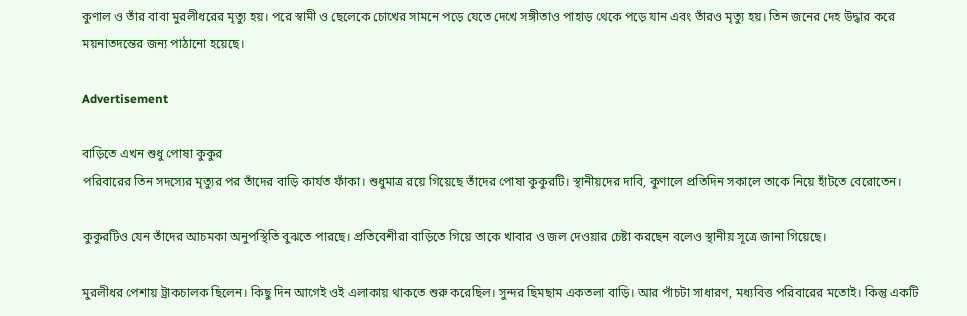কুণাল ও তাঁর বাবা মুরলীধরের মৃত্যু হয়। পরে স্বামী ও ছেলেকে চোখের সামনে পড়ে যেতে দেখে সঙ্গীতাও পাহাড় থেকে পড়ে যান এবং তাঁরও মৃত্যু হয়। তিন জনের দেহ উদ্ধার করে ময়নাতদন্তের জন্য পাঠানো হয়েছে।

Advertisement

বাড়িতে এখন শুধু পোষা কুকুর
পরিবারের তিন সদস্যের মৃত্যুর পর তাঁদের বাড়ি কার্যত ফাঁকা। শুধুমাত্র রয়ে গিয়েছে তাঁদের পোষা কুকুরটি। স্থানীয়দের দাবি, কুণালে প্রতিদিন সকালে তাকে নিয়ে হাঁটতে বেরোতেন।

কুকুরটিও যেন তাঁদের আচমকা অনুপস্থিতি বুঝতে পারছে। প্রতিবেশীরা বাড়িতে গিয়ে তাকে খাবার ও জল দেওয়ার চেষ্টা করছেন বলেও স্থানীয় সূত্রে জানা গিয়েছে।

মুরলীধর পেশায় ট্রাকচালক ছিলেন। কিছু দিন আগেই ওই এলাকায় থাকতে শুরু করেছিল। সুন্দর ছিমছাম একতলা বাড়ি। আর পাঁচটা সাধারণ, মধ্যবিত্ত পরিবারের মতোই। কিন্তু একটি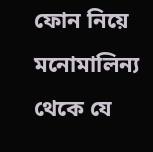ফোন নিয়ে মনোমালিন্য থেকে যে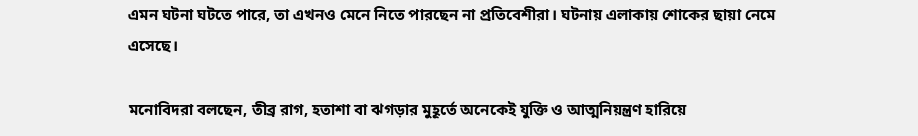এমন ঘটনা ঘটতে পারে, তা এখনও মেনে নিতে পারছেন না প্রতিবেশীরা। ঘটনায় এলাকায় শোকের ছায়া নেমে এসেছে।

মনোবিদরা বলছেন, তীব্র রাগ, হতাশা বা ঝগড়ার মুহূর্তে অনেকেই যুক্তি ও আত্মনিয়ন্ত্রণ হারিয়ে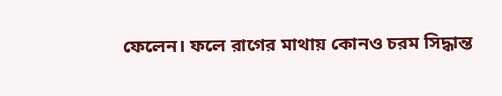ফেলেন। ফলে রাগের মাথায় কোনও চরম সিদ্ধান্ত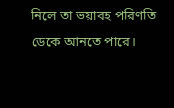নিলে তা ভয়াবহ পরিণতি ডেকে আনতে পারে।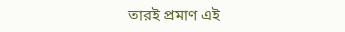তারই প্রমাণ এই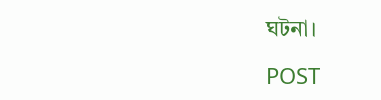ঘটনা।

POST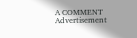A COMMENT
Advertisement